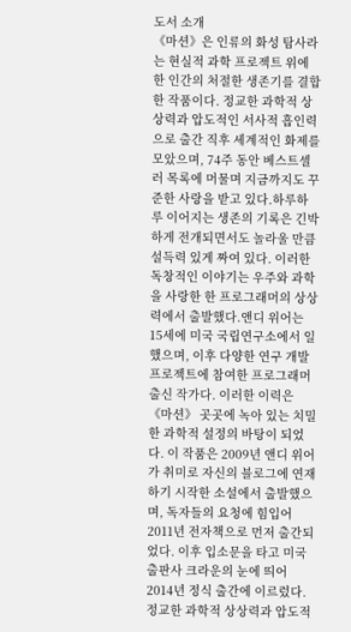도서 소개
《마션》은 인류의 화성 탐사라는 현실적 과학 프로젝트 위에 한 인간의 처절한 생존기를 결합한 작품이다. 정교한 과학적 상상력과 압도적인 서사적 흡인력으로 출간 직후 세계적인 화제를 모았으며, 74주 동안 베스트셀러 목록에 머물며 지금까지도 꾸준한 사랑을 받고 있다.하루하루 이어지는 생존의 기록은 긴박하게 전개되면서도 놀라울 만큼 설득력 있게 짜여 있다. 이러한 독창적인 이야기는 우주와 과학을 사랑한 한 프로그래머의 상상력에서 출발했다.앤디 위어는 15세에 미국 국립연구소에서 일했으며, 이후 다양한 연구 개발 프로젝트에 참여한 프로그래머 출신 작가다. 이러한 이력은 《마션》 곳곳에 녹아 있는 치밀한 과학적 설정의 바탕이 되었다. 이 작품은 2009년 앤디 위어가 취미로 자신의 블로그에 연재하기 시작한 소설에서 출발했으며, 독자들의 요청에 힘입어 2011년 전자책으로 먼저 출간되었다. 이후 입소문을 타고 미국 출판사 크라운의 눈에 띄어 2014년 정식 출간에 이르렀다.정교한 과학적 상상력과 압도적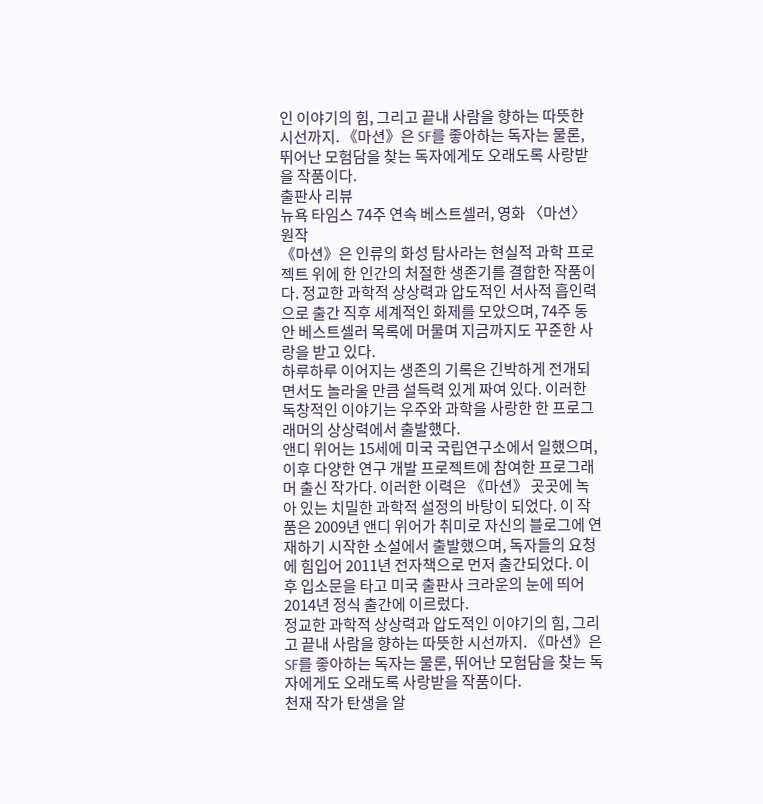인 이야기의 힘, 그리고 끝내 사람을 향하는 따뜻한 시선까지. 《마션》은 SF를 좋아하는 독자는 물론, 뛰어난 모험담을 찾는 독자에게도 오래도록 사랑받을 작품이다.
출판사 리뷰
뉴욕 타임스 74주 연속 베스트셀러, 영화 〈마션〉 원작
《마션》은 인류의 화성 탐사라는 현실적 과학 프로젝트 위에 한 인간의 처절한 생존기를 결합한 작품이다. 정교한 과학적 상상력과 압도적인 서사적 흡인력으로 출간 직후 세계적인 화제를 모았으며, 74주 동안 베스트셀러 목록에 머물며 지금까지도 꾸준한 사랑을 받고 있다.
하루하루 이어지는 생존의 기록은 긴박하게 전개되면서도 놀라울 만큼 설득력 있게 짜여 있다. 이러한 독창적인 이야기는 우주와 과학을 사랑한 한 프로그래머의 상상력에서 출발했다.
앤디 위어는 15세에 미국 국립연구소에서 일했으며, 이후 다양한 연구 개발 프로젝트에 참여한 프로그래머 출신 작가다. 이러한 이력은 《마션》 곳곳에 녹아 있는 치밀한 과학적 설정의 바탕이 되었다. 이 작품은 2009년 앤디 위어가 취미로 자신의 블로그에 연재하기 시작한 소설에서 출발했으며, 독자들의 요청에 힘입어 2011년 전자책으로 먼저 출간되었다. 이후 입소문을 타고 미국 출판사 크라운의 눈에 띄어 2014년 정식 출간에 이르렀다.
정교한 과학적 상상력과 압도적인 이야기의 힘, 그리고 끝내 사람을 향하는 따뜻한 시선까지. 《마션》은 SF를 좋아하는 독자는 물론, 뛰어난 모험담을 찾는 독자에게도 오래도록 사랑받을 작품이다.
천재 작가 탄생을 알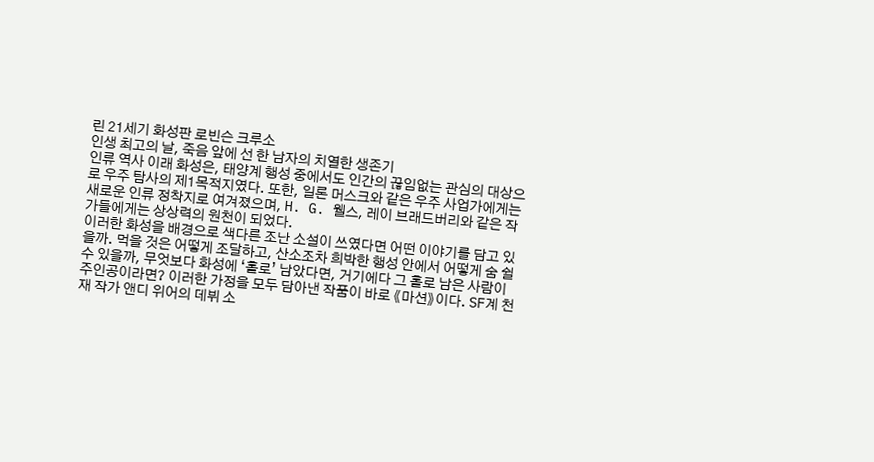린 21세기 화성판 로빈슨 크루소
인생 최고의 날, 죽음 앞에 선 한 남자의 치열한 생존기
인류 역사 이래 화성은, 태양계 행성 중에서도 인간의 끊임없는 관심의 대상으로 우주 탐사의 제1목적지였다. 또한, 일론 머스크와 같은 우주 사업가에게는 새로운 인류 정착지로 여겨졌으며, H. G. 웰스, 레이 브래드버리와 같은 작가들에게는 상상력의 원천이 되었다.
이러한 화성을 배경으로 색다른 조난 소설이 쓰였다면 어떤 이야기를 담고 있을까. 먹을 것은 어떻게 조달하고, 산소조차 희박한 행성 안에서 어떻게 숨 쉴 수 있을까, 무엇보다 화성에 ‘홀로’ 남았다면, 거기에다 그 홀로 남은 사람이 주인공이라면? 이러한 가정을 모두 담아낸 작품이 바로 《마션》이다. SF계 천재 작가 앤디 위어의 데뷔 소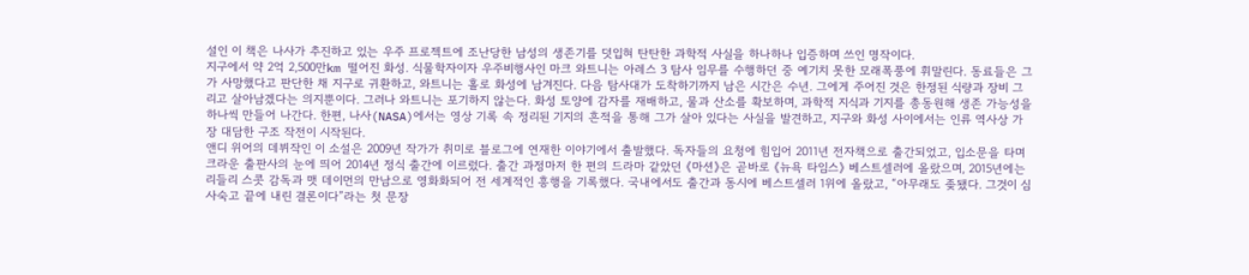설인 이 책은 나사가 추진하고 있는 우주 프로젝트에 조난당한 남성의 생존기를 덧입혀 탄탄한 과학적 사실을 하나하나 입증하며 쓰인 명작이다.
지구에서 약 2억 2,500만km 떨어진 화성. 식물학자이자 우주비행사인 마크 와트니는 아레스 3 탐사 임무를 수행하던 중 예기치 못한 모래폭풍에 휘말린다. 동료들은 그가 사망했다고 판단한 채 지구로 귀환하고, 와트니는 홀로 화성에 남겨진다. 다음 탐사대가 도착하기까지 남은 시간은 수년. 그에게 주어진 것은 한정된 식량과 장비 그리고 살아남겠다는 의지뿐이다. 그러나 와트니는 포기하지 않는다. 화성 토양에 감자를 재배하고, 물과 산소를 확보하며, 과학적 지식과 기지를 총동원해 생존 가능성을 하나씩 만들어 나간다. 한편, 나사(NASA)에서는 영상 기록 속 정리된 기지의 흔적을 통해 그가 살아 있다는 사실을 발견하고, 지구와 화성 사이에서는 인류 역사상 가장 대담한 구조 작전이 시작된다.
앤디 위어의 데뷔작인 이 소설은 2009년 작가가 취미로 블로그에 연재한 이야기에서 출발했다. 독자들의 요청에 힘입어 2011년 전자책으로 출간되었고, 입소문을 타며 크라운 출판사의 눈에 띄어 2014년 정식 출간에 이르렀다. 출간 과정마저 한 편의 드라마 같았던 《마션》은 곧바로 《뉴욕 타임스》 베스트셀러에 올랐으며, 2015년에는 리들리 스콧 감독과 맷 데이먼의 만남으로 영화화되어 전 세계적인 흥행을 기록했다. 국내에서도 출간과 동시에 베스트셀러 1위에 올랐고, “아무래도 좆됐다. 그것이 심사숙고 끝에 내린 결론이다”라는 첫 문장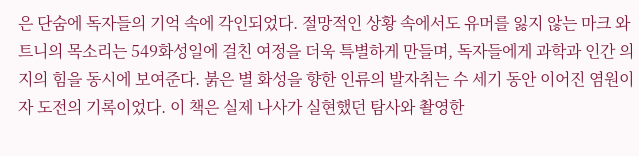은 단숨에 독자들의 기억 속에 각인되었다. 절망적인 상황 속에서도 유머를 잃지 않는 마크 와트니의 목소리는 549화성일에 걸친 여정을 더욱 특별하게 만들며, 독자들에게 과학과 인간 의지의 힘을 동시에 보여준다. 붉은 별 화성을 향한 인류의 발자취는 수 세기 동안 이어진 염원이자 도전의 기록이었다. 이 책은 실제 나사가 실현했던 탐사와 촬영한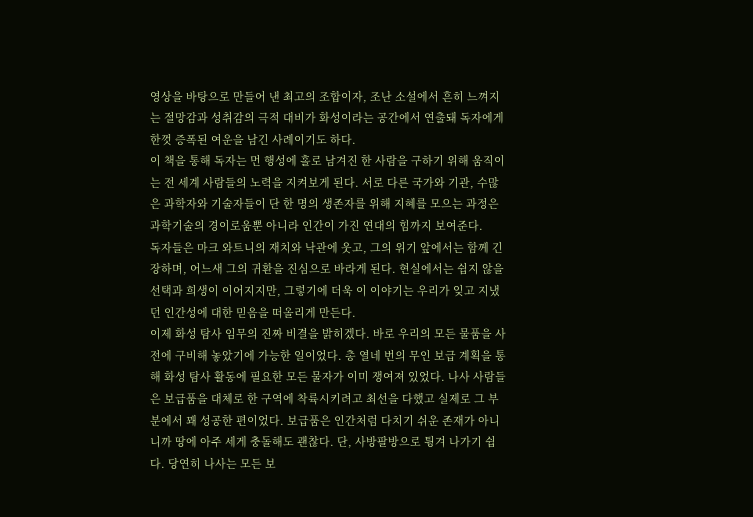영상을 바탕으로 만들어 낸 최고의 조합이자, 조난 소설에서 흔히 느껴지는 절망감과 성취감의 극적 대비가 화성이라는 공간에서 연출돼 독자에게 한껏 증폭된 여운을 남긴 사례이기도 하다.
이 책을 통해 독자는 먼 행성에 홀로 남겨진 한 사람을 구하기 위해 움직이는 전 세계 사람들의 노력을 지켜보게 된다. 서로 다른 국가와 기관, 수많은 과학자와 기술자들이 단 한 명의 생존자를 위해 지혜를 모으는 과정은 과학기술의 경이로움뿐 아니라 인간이 가진 연대의 힘까지 보여준다.
독자들은 마크 와트니의 재치와 낙관에 웃고, 그의 위기 앞에서는 함께 긴장하며, 어느새 그의 귀환을 진심으로 바라게 된다. 현실에서는 쉽지 않을 선택과 희생이 이어지지만, 그렇기에 더욱 이 이야기는 우리가 잊고 지냈던 인간성에 대한 믿음을 떠올리게 만든다.
이제 화성 탐사 임무의 진짜 비결을 밝히겠다. 바로 우리의 모든 물품을 사전에 구비해 놓았기에 가능한 일이었다. 총 열네 번의 무인 보급 계획을 통해 화성 탐사 활동에 필요한 모든 물자가 이미 쟁여져 있었다. 나사 사람들은 보급품을 대체로 한 구역에 착륙시키려고 최선을 다했고 실제로 그 부분에서 꽤 성공한 편이었다. 보급품은 인간처럼 다치기 쉬운 존재가 아니니까 땅에 아주 세게 충돌해도 괜찮다. 단, 사방팔방으로 튕겨 나가기 쉽다. 당연히 나사는 모든 보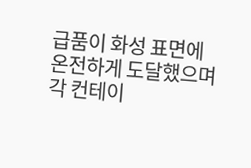급품이 화성 표면에 온전하게 도달했으며 각 컨테이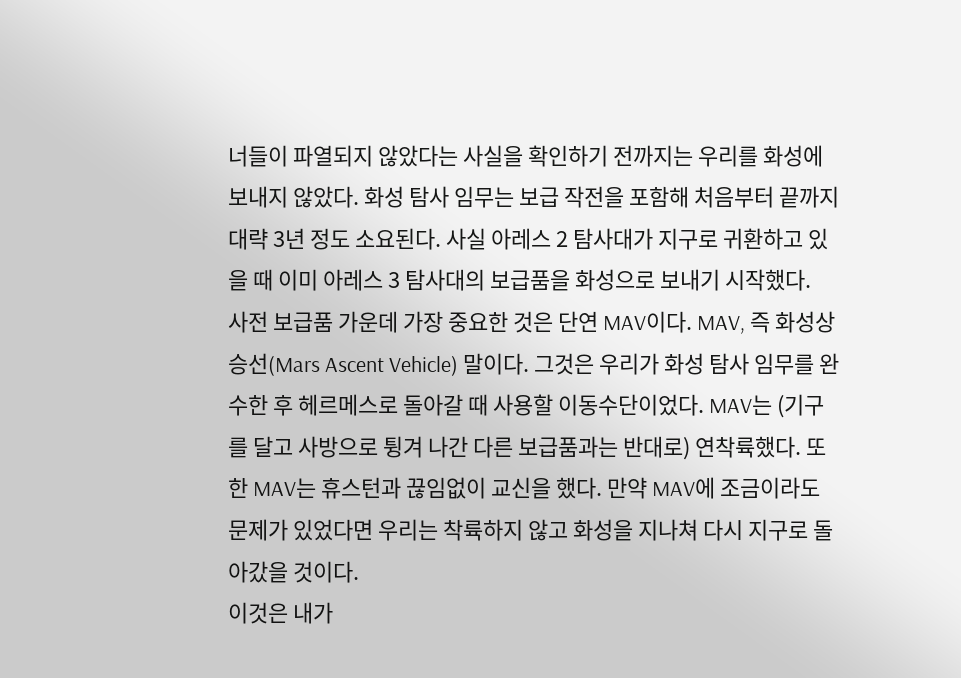너들이 파열되지 않았다는 사실을 확인하기 전까지는 우리를 화성에 보내지 않았다. 화성 탐사 임무는 보급 작전을 포함해 처음부터 끝까지 대략 3년 정도 소요된다. 사실 아레스 2 탐사대가 지구로 귀환하고 있을 때 이미 아레스 3 탐사대의 보급품을 화성으로 보내기 시작했다.
사전 보급품 가운데 가장 중요한 것은 단연 MAV이다. MAV, 즉 화성상승선(Mars Ascent Vehicle) 말이다. 그것은 우리가 화성 탐사 임무를 완수한 후 헤르메스로 돌아갈 때 사용할 이동수단이었다. MAV는 (기구를 달고 사방으로 튕겨 나간 다른 보급품과는 반대로) 연착륙했다. 또한 MAV는 휴스턴과 끊임없이 교신을 했다. 만약 MAV에 조금이라도 문제가 있었다면 우리는 착륙하지 않고 화성을 지나쳐 다시 지구로 돌아갔을 것이다.
이것은 내가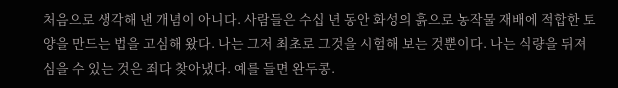처음으로 생각해 낸 개념이 아니다. 사람들은 수십 년 동안 화성의 흙으로 농작물 재배에 적합한 토양을 만드는 법을 고심해 왔다. 나는 그저 최초로 그것을 시험해 보는 것뿐이다. 나는 식량을 뒤져 심을 수 있는 것은 죄다 찾아냈다. 예를 들면 완두콩.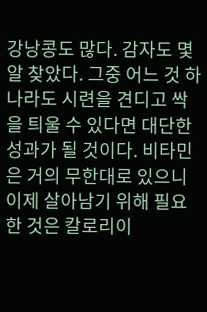강낭콩도 많다. 감자도 몇 알 찾았다. 그중 어느 것 하나라도 시련을 견디고 싹을 틔울 수 있다면 대단한 성과가 될 것이다. 비타민은 거의 무한대로 있으니 이제 살아남기 위해 필요한 것은 칼로리이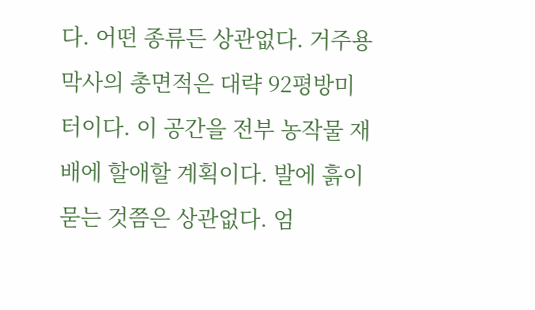다. 어떤 종류든 상관없다. 거주용 막사의 총면적은 대략 92평방미터이다. 이 공간을 전부 농작물 재배에 할애할 계획이다. 발에 흙이 묻는 것쯤은 상관없다. 엄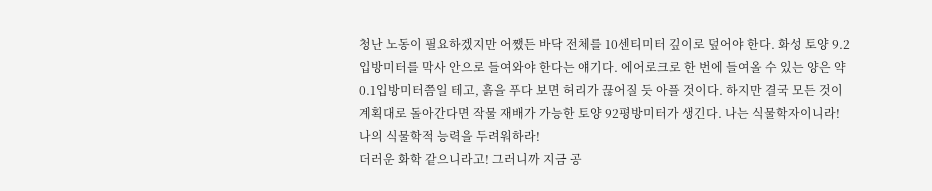청난 노동이 필요하겠지만 어쨌든 바닥 전체를 10센티미터 깊이로 덮어야 한다. 화성 토양 9.2입방미터를 막사 안으로 들여와야 한다는 얘기다. 에어로크로 한 번에 들여올 수 있는 양은 약 0.1입방미터쯤일 테고, 흙을 푸다 보면 허리가 끊어질 듯 아플 것이다. 하지만 결국 모든 것이 계획대로 돌아간다면 작물 재배가 가능한 토양 92평방미터가 생긴다. 나는 식물학자이니라! 나의 식물학적 능력을 두려워하라!
더러운 화학 같으니라고! 그러니까 지금 공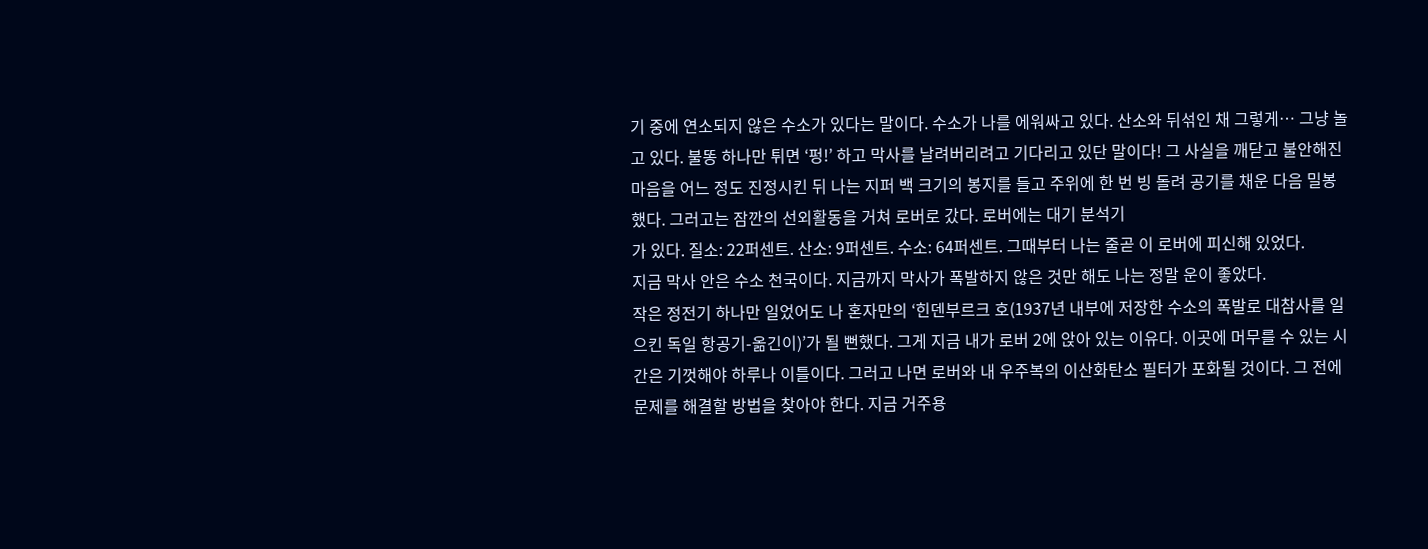기 중에 연소되지 않은 수소가 있다는 말이다. 수소가 나를 에워싸고 있다. 산소와 뒤섞인 채 그렇게… 그냥 놀고 있다. 불똥 하나만 튀면 ‘펑!’ 하고 막사를 날려버리려고 기다리고 있단 말이다! 그 사실을 깨닫고 불안해진 마음을 어느 정도 진정시킨 뒤 나는 지퍼 백 크기의 봉지를 들고 주위에 한 번 빙 돌려 공기를 채운 다음 밀봉했다. 그러고는 잠깐의 선외활동을 거쳐 로버로 갔다. 로버에는 대기 분석기
가 있다. 질소: 22퍼센트. 산소: 9퍼센트. 수소: 64퍼센트. 그때부터 나는 줄곧 이 로버에 피신해 있었다.
지금 막사 안은 수소 천국이다. 지금까지 막사가 폭발하지 않은 것만 해도 나는 정말 운이 좋았다.
작은 정전기 하나만 일었어도 나 혼자만의 ‘힌덴부르크 호(1937년 내부에 저장한 수소의 폭발로 대참사를 일으킨 독일 항공기-옮긴이)’가 될 뻔했다. 그게 지금 내가 로버 2에 앉아 있는 이유다. 이곳에 머무를 수 있는 시간은 기껏해야 하루나 이틀이다. 그러고 나면 로버와 내 우주복의 이산화탄소 필터가 포화될 것이다. 그 전에 문제를 해결할 방법을 찾아야 한다. 지금 거주용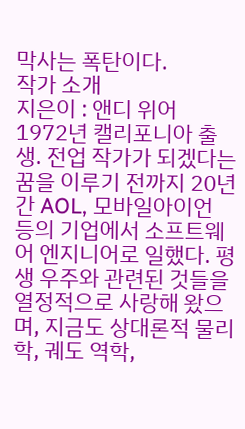막사는 폭탄이다.
작가 소개
지은이 : 앤디 위어
1972년 캘리포니아 출생. 전업 작가가 되겠다는 꿈을 이루기 전까지 20년간 AOL, 모바일아이언 등의 기업에서 소프트웨어 엔지니어로 일했다. 평생 우주와 관련된 것들을 열정적으로 사랑해 왔으며, 지금도 상대론적 물리학, 궤도 역학,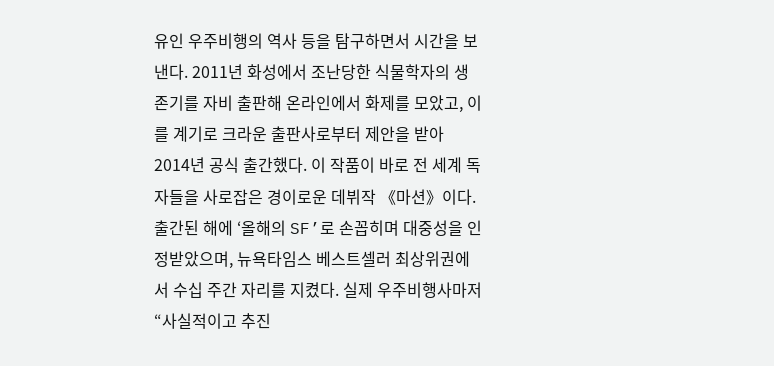유인 우주비행의 역사 등을 탐구하면서 시간을 보낸다. 2011년 화성에서 조난당한 식물학자의 생존기를 자비 출판해 온라인에서 화제를 모았고, 이를 계기로 크라운 출판사로부터 제안을 받아 2014년 공식 출간했다. 이 작품이 바로 전 세계 독자들을 사로잡은 경이로운 데뷔작 《마션》이다. 출간된 해에 ‘올해의 SF’로 손꼽히며 대중성을 인정받았으며, 뉴욕타임스 베스트셀러 최상위권에서 수십 주간 자리를 지켰다. 실제 우주비행사마저 “사실적이고 추진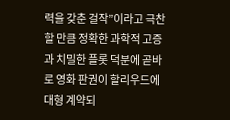력을 갖춘 걸작”이라고 극찬할 만큼 정확한 과학적 고증과 치밀한 플롯 덕분에 곧바로 영화 판권이 할리우드에 대형 계약되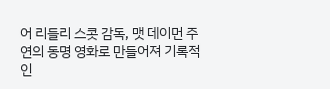어 리들리 스콧 감독, 맷 데이먼 주연의 동명 영화로 만들어져 기록적인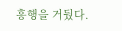흥행을 거뒀다.